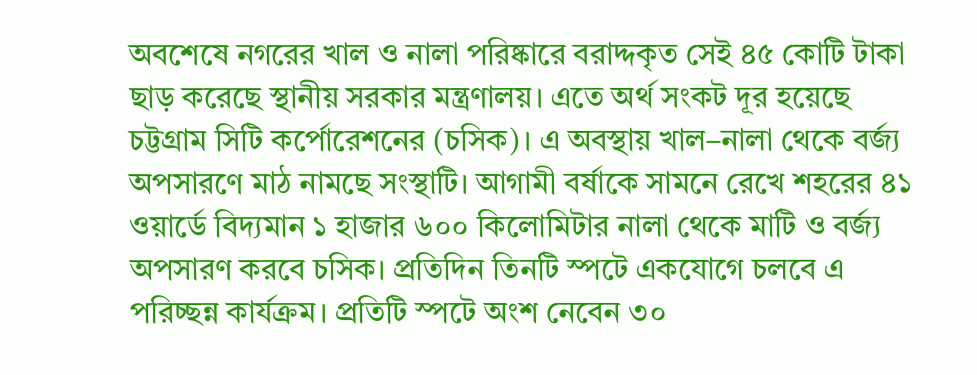অবশেষে নগরের খাল ও নালা পরিষ্কারে বরাদ্দকৃত সেই ৪৫ কোটি টাকা ছাড় করেছে স্থানীয় সরকার মন্ত্রণালয়। এতে অর্থ সংকট দূর হয়েছে চট্টগ্রাম সিটি কর্পোরেশনের (চসিক)। এ অবস্থায় খাল–নালা থেকে বর্জ্য অপসারণে মাঠ নামছে সংস্থাটি। আগামী বর্ষাকে সামনে রেখে শহরের ৪১ ওয়ার্ডে বিদ্যমান ১ হাজার ৬০০ কিলোমিটার নালা থেকে মাটি ও বর্জ্য অপসারণ করবে চসিক। প্রতিদিন তিনটি স্পটে একযোগে চলবে এ পরিচ্ছন্ন কার্যক্রম। প্রতিটি স্পটে অংশ নেবেন ৩০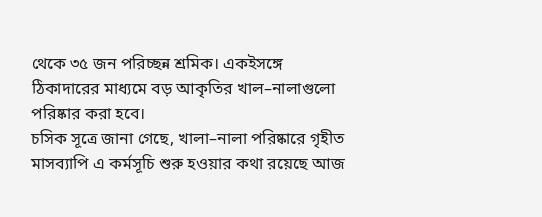থেকে ৩৫ জন পরিচ্ছন্ন শ্রমিক। একইসঙ্গে ঠিকাদারের মাধ্যমে বড় আকৃতির খাল–নালাগুলো পরিষ্কার করা হবে।
চসিক সূত্রে জানা গেছে, খালা–নালা পরিষ্কারে গৃহীত মাসব্যাপি এ কর্মসূচি শুরু হওয়ার কথা রয়েছে আজ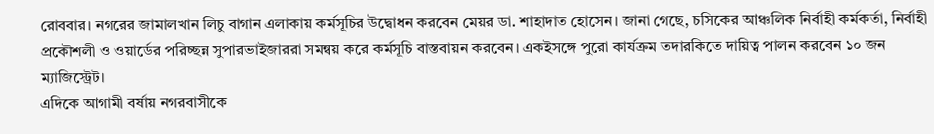রোববার। নগরের জামালখান লিচু বাগান এলাকায় কর্মসূচির উদ্বোধন করবেন মেয়র ডা. শাহাদাত হোসেন। জানা গেছে, চসিকের আঞ্চলিক নির্বাহী কর্মকর্তা, নির্বাহী প্রকৌশলী ও ওয়ার্ডের পরিচ্ছন্ন সুপারভাইজাররা সমন্বয় করে কর্মসূচি বাস্তবায়ন করবেন। একইসঙ্গে পুরো কার্যক্রম তদারকিতে দায়িত্ব পালন করবেন ১০ জন ম্যাজিস্ট্রেট।
এদিকে আগামী বর্ষায় নগরবাসীকে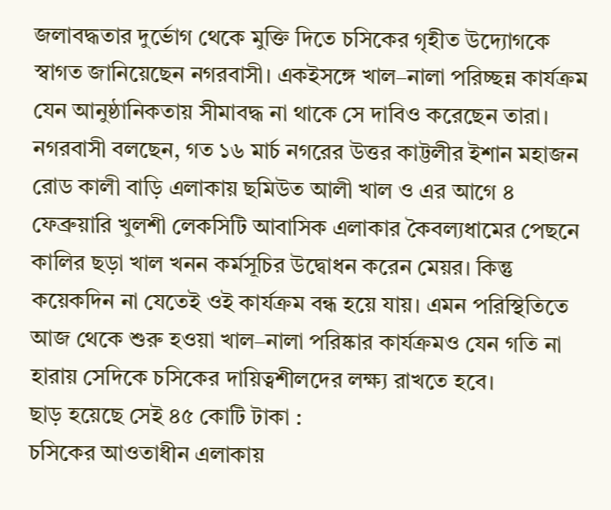জলাবদ্ধতার দুর্ভোগ থেকে মুক্তি দিতে চসিকের গৃহীত উদ্যোগকে স্বাগত জানিয়েছেন নগরবাসী। একইসঙ্গে খাল–নালা পরিচ্ছন্ন কার্যক্রম যেন আনুষ্ঠানিকতায় সীমাবদ্ধ না থাকে সে দাবিও করেছেন তারা। নগরবাসী বলছেন, গত ১৬ মার্চ নগরের উত্তর কাট্টলীর ইশান মহাজন রোড কালী বাড়ি এলাকায় ছমিউত আলী খাল ও এর আগে ৪ ফেব্রুয়ারি খুলশী লেকসিটি আবাসিক এলাকার কৈবল্যধামের পেছনে কালির ছড়া খাল খনন কর্মসূচির উদ্বোধন করেন মেয়র। কিন্তু কয়েকদিন না যেতেই ওই কার্যক্রম বন্ধ হয়ে যায়। এমন পরিস্থিতিতে আজ থেকে শুরু হওয়া খাল–নালা পরিষ্কার কার্যক্রমও যেন গতি না হারায় সেদিকে চসিকের দায়িত্বশীলদের লক্ষ্য রাখতে হবে।
ছাড় হয়েছে সেই ৪৫ কোটি টাকা :
চসিকের আওতাধীন এলাকায়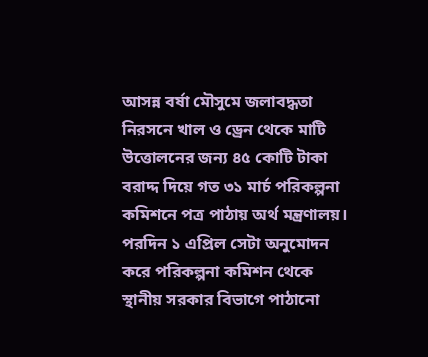আসন্ন বর্ষা মৌসুমে জলাবদ্ধতা নিরসনে খাল ও ড্রেন থেকে মাটি উত্তোলনের জন্য ৪৫ কোটি টাকা বরাদ্দ দিয়ে গত ৩১ মার্চ পরিকল্পনা কমিশনে পত্র পাঠায় অর্থ মন্ত্রণালয়। পরদিন ১ এপ্রিল সেটা অনুমোদন করে পরিকল্পনা কমিশন থেকে স্থানীয় সরকার বিভাগে পাঠানো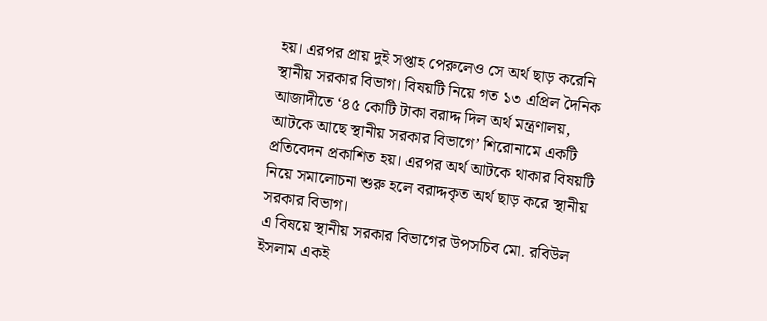হয়। এরপর প্রায় দুই সপ্তাহ পেরুলেও সে অর্থ ছাড় করেনি স্থানীয় সরকার বিভাগ। বিষয়টি নিয়ে গত ১৩ এপ্রিল দৈনিক আজাদীতে ‘৪৫ কোটি টাকা বরাদ্দ দিল অর্থ মন্ত্রণালয়, আটকে আছে স্থানীয় সরকার বিভাগে’ শিরোনামে একটি প্রতিবেদন প্রকাশিত হয়। এরপর অর্থ আটকে থাকার বিষয়টি নিয়ে সমালোচনা শুরু হলে বরাদ্দকৃত অর্থ ছাড় করে স্থানীয় সরকার বিভাগ।
এ বিষয়ে স্থানীয় সরকার বিভাগের উপসচিব মো. রবিউল ইসলাম একই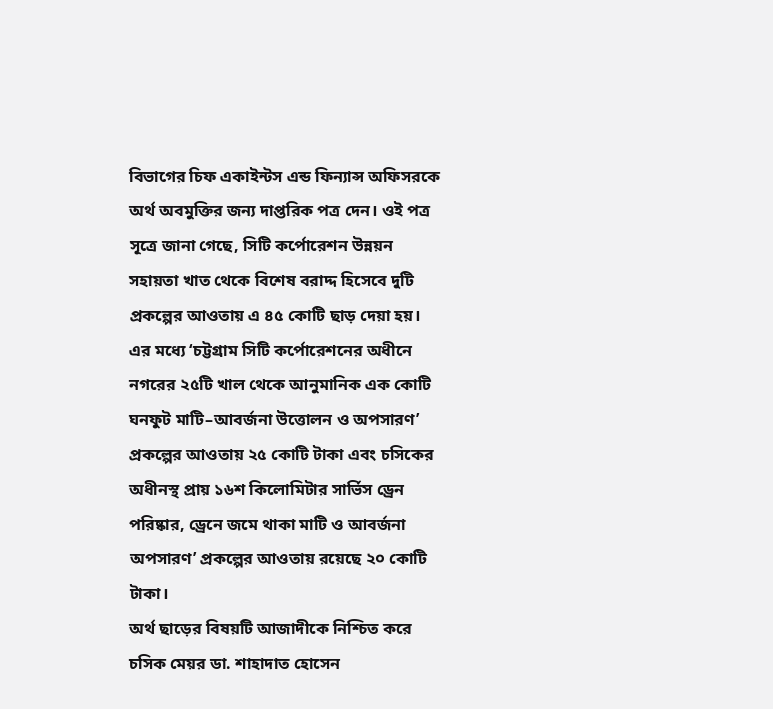বিভাগের চিফ একাইন্টস এন্ড ফিন্যান্স অফিসরকে অর্থ অবমুক্তির জন্য দাপ্তরিক পত্র দেন। ওই পত্র সূত্রে জানা গেছে, সিটি কর্পোরেশন উন্নয়ন সহায়তা খাত থেকে বিশেষ বরাদ্দ হিসেবে দুটি প্রকল্পের আওতায় এ ৪৫ কোটি ছাড় দেয়া হয়। এর মধ্যে ‘চট্টগ্রাম সিটি কর্পোরেশনের অধীনে নগরের ২৫টি খাল থেকে আনুমানিক এক কোটি ঘনফুট মাটি–আবর্জনা উত্তোলন ও অপসারণ’ প্রকল্পের আওতায় ২৫ কোটি টাকা এবং চসিকের অধীনস্থ প্রায় ১৬শ কিলোমিটার সার্ভিস ড্রেন পরিষ্কার, ড্রেনে জমে থাকা মাটি ও আবর্জনা অপসারণ’ প্রকল্পের আওতায় রয়েছে ২০ কোটি টাকা।
অর্থ ছাড়ের বিষয়টি আজাদীকে নিশ্চিত করে চসিক মেয়র ডা. শাহাদাত হোসেন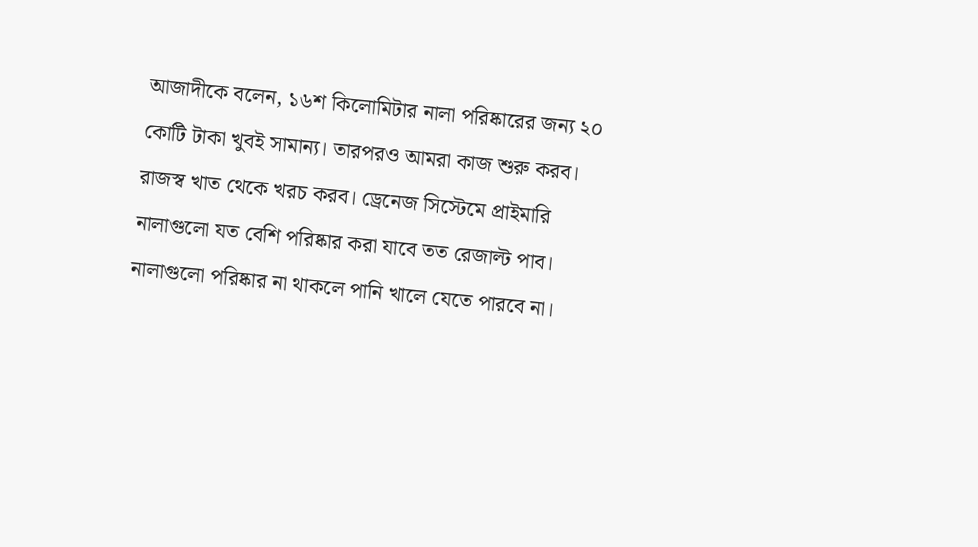আজাদীকে বলেন, ১৬শ কিলোমিটার নালা পরিষ্কারের জন্য ২০ কোটি টাকা খুবই সামান্য। তারপরও আমরা কাজ শুরু করব। রাজস্ব খাত থেকে খরচ করব। ড্রেনেজ সিস্টেমে প্রাইমারি নালাগুলো যত বেশি পরিষ্কার করা যাবে তত রেজাল্ট পাব। নালাগুলো পরিষ্কার না থাকলে পানি খালে যেতে পারবে না।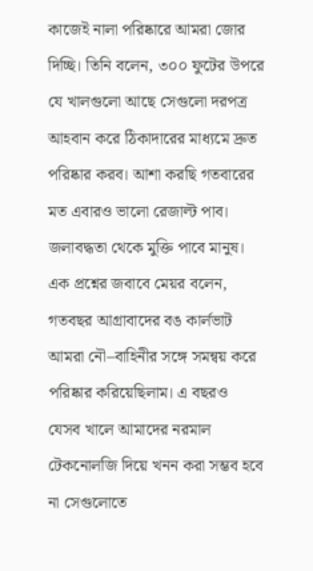কাজেই নালা পরিষ্কারে আমরা জোর দিচ্ছি। তিনি বলেন, ৩০০ ফুটের উপরে যে খালগুলো আছে সেগুলো দরপত্র আহবান করে ঠিকাদারের মাধ্যমে দ্রুত পরিষ্কার করব। আশা করছি গতবারের মত এবারও ভালো রেজাল্ট পাব। জলাবদ্ধতা থেকে মুক্তি পাবে মানুষ।
এক প্রশ্নের জবাবে মেয়র বলেন, গতবছর আগ্রাবাদের বঙ কার্লভাট আমরা নৌ–বাহিনীর সঙ্গে সমন্বয় করে পরিষ্কার করিয়েছিলাম। এ বছরও যেসব খালে আমাদের নরমাল টেকনোলজি দিয়ে খনন করা সম্ভব হবে না সেগুলোতে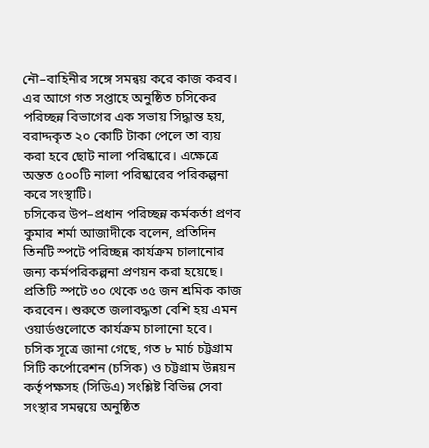নৌ–বাহিনীর সঙ্গে সমন্বয় করে কাজ করব।
এর আগে গত সপ্তাহে অনুষ্ঠিত চসিকের পরিচ্ছন্ন বিভাগের এক সভায় সিদ্ধান্ত হয়, বরাদ্দকৃত ২০ কোটি টাকা পেলে তা ব্যয় করা হবে ছোট নালা পরিষ্কারে। এক্ষেত্রে অন্তত ৫০০টি নালা পরিষ্কারের পরিকল্পনা করে সংস্থাটি।
চসিকের উপ–প্রধান পরিচ্ছন্ন কর্মকর্তা প্রণব কুমার শর্মা আজাদীকে বলেন, প্রতিদিন তিনটি স্পটে পরিচ্ছন্ন কার্যক্রম চালানোর জন্য কর্মপরিকল্পনা প্রণয়ন করা হয়েছে। প্রতিটি স্পটে ৩০ থেকে ৩৫ জন শ্রমিক কাজ করবেন। শুরুতে জলাবদ্ধতা বেশি হয় এমন ওয়ার্ডগুলোতে কার্যক্রম চালানো হবে।
চসিক সূত্রে জানা গেছে, গত ৮ মার্চ চট্টগ্রাম সিটি কর্পোরেশন (চসিক) ও চট্টগ্রাম উন্নয়ন কর্তৃপক্ষসহ (সিডিএ) সংশ্লিষ্ট বিভিন্ন সেবা সংস্থার সমন্বয়ে অনুষ্ঠিত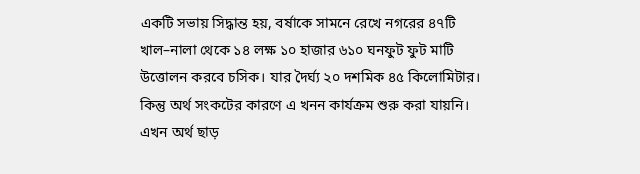একটি সভায় সিদ্ধান্ত হয়, বর্ষাকে সামনে রেখে নগরের ৪৭টি খাল–নালা থেকে ১৪ লক্ষ ১০ হাজার ৬১০ ঘনফুট ফুট মাটি উত্তোলন করবে চসিক। যার দৈর্ঘ্য ২০ দশমিক ৪৫ কিলোমিটার। কিন্তু অর্থ সংকটের কারণে এ খনন কার্যক্রম শুরু করা যায়নি। এখন অর্থ ছাড়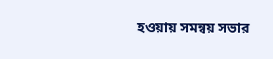হওয়ায় সমন্বয় সভার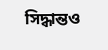সিদ্ধান্তও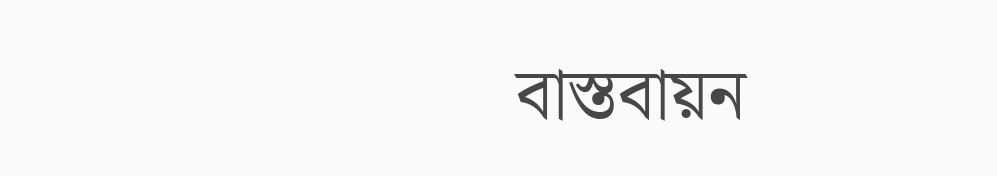বাস্তবায়ন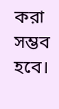করা সম্ভব হবে।